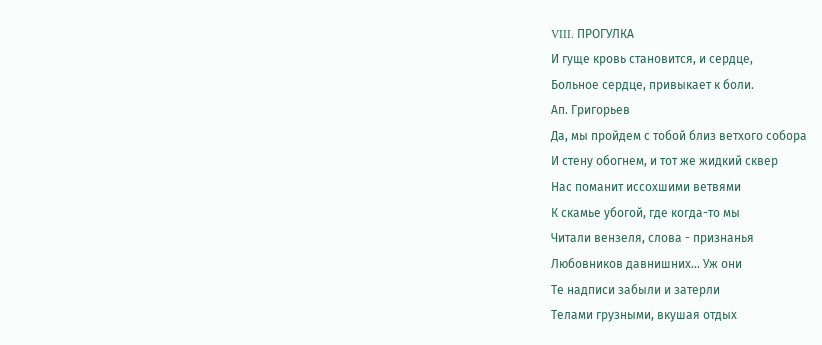VIII. ПРОГУЛКА
И гуще кровь становится, и сердце,
Больное сердце, привыкает к боли.
Ап. Григорьев
Да, мы пройдем с тобой близ ветхого собора
И стену обогнем, и тот же жидкий сквер
Нас поманит иссохшими ветвями
К скамье убогой, где когда-то мы
Читали вензеля, слова - признанья
Любовников давнишних... Уж они
Те надписи забыли и затерли
Телами грузными, вкушая отдых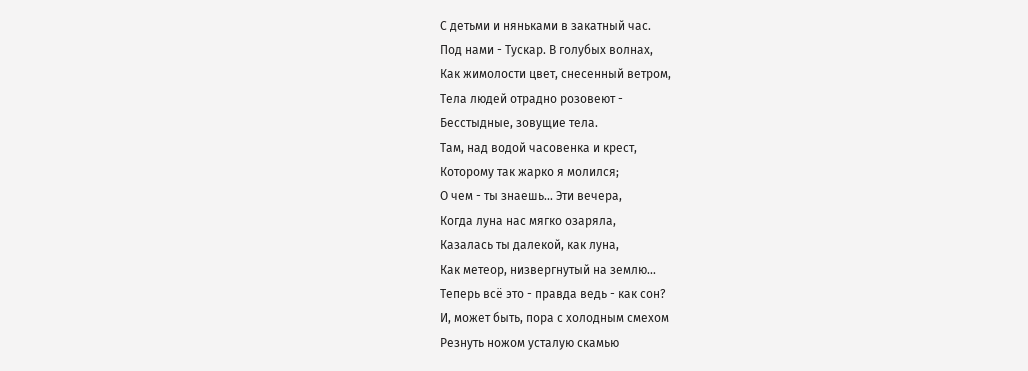С детьми и няньками в закатный час.
Под нами - Тускар. В голубых волнах,
Как жимолости цвет, снесенный ветром,
Тела людей отрадно розовеют -
Бесстыдные, зовущие тела.
Там, над водой часовенка и крест,
Которому так жарко я молился;
О чем - ты знаешь... Эти вечера,
Когда луна нас мягко озаряла,
Казалась ты далекой, как луна,
Как метеор, низвергнутый на землю...
Теперь всё это - правда ведь - как сон?
И, может быть, пора с холодным смехом
Резнуть ножом усталую скамью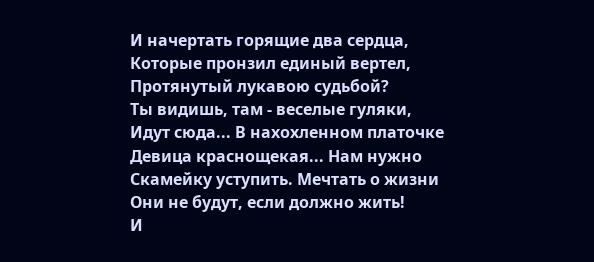И начертать горящие два сердца,
Которые пронзил единый вертел,
Протянутый лукавою судьбой?
Ты видишь, там - веселые гуляки,
Идут сюда... В нахохленном платочке
Девица краснощекая... Нам нужно
Скамейку уступить. Мечтать о жизни
Они не будут, если должно жить!
И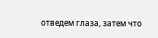отведем глаза, затем что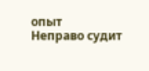опыт
Неправо судит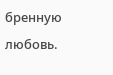бренную любовь.